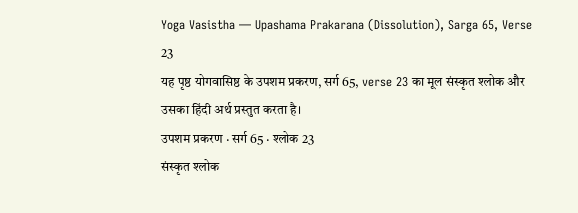Yoga Vasistha — Upashama Prakarana (Dissolution), Sarga 65, Verse 23
यह पृष्ठ योगवासिष्ठ के उपशम प्रकरण, सर्ग 65, verse 23 का मूल संस्कृत श्लोक और उसका हिंदी अर्थ प्रस्तुत करता है।
उपशम प्रकरण · सर्ग 65 · श्लोक 23
संस्कृत श्लोक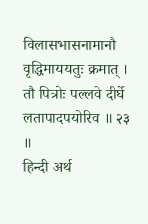विलासभासनामानौ वृद्धिमाययतुः क्रमात् ।
तौ पित्रोः पल्लवे दीर्घे लतापादपयोरिव ॥ २३ ॥
हिन्दी अर्थ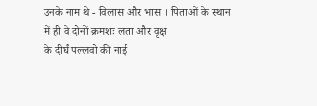उनके नाम थे - विलास और भास । पिताओं के स्थान में ही वे दोनों क्रमशः लता और वृक्ष
के दीर्घं पल्लवो की नाई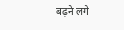बढ़ने लगे